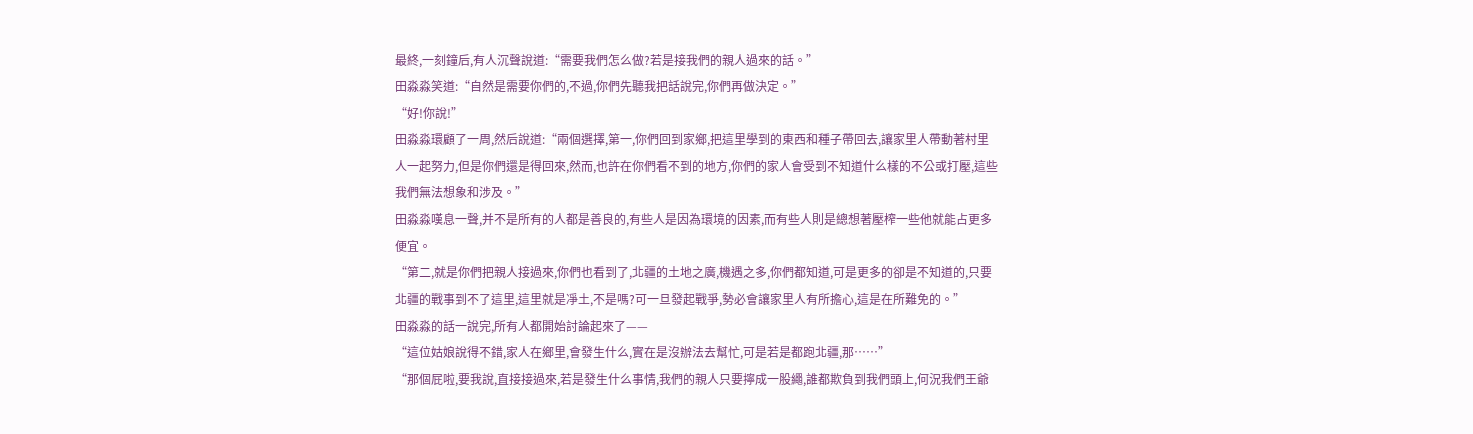最終,一刻鐘后,有人沉聲說道:“需要我們怎么做?若是接我們的親人過來的話。”
田淼淼笑道:“自然是需要你們的,不過,你們先聽我把話說完,你們再做決定。”
“好!你說!”
田淼淼環顧了一周,然后說道:“兩個選擇,第一,你們回到家鄉,把這里學到的東西和種子帶回去,讓家里人帶動著村里人一起努力,但是你們還是得回來,然而,也許在你們看不到的地方,你們的家人會受到不知道什么樣的不公或打壓,這些我們無法想象和涉及。”
田淼淼嘆息一聲,并不是所有的人都是善良的,有些人是因為環境的因素,而有些人則是總想著壓榨一些他就能占更多便宜。
“第二,就是你們把親人接過來,你們也看到了,北疆的土地之廣,機遇之多,你們都知道,可是更多的卻是不知道的,只要北疆的戰事到不了這里,這里就是凈土,不是嗎?可一旦發起戰爭,勢必會讓家里人有所擔心,這是在所難免的。”
田淼淼的話一說完,所有人都開始討論起來了——
“這位姑娘說得不錯,家人在鄉里,會發生什么,實在是沒辦法去幫忙,可是若是都跑北疆,那……”
“那個屁啦,要我說,直接接過來,若是發生什么事情,我們的親人只要擰成一股繩,誰都欺負到我們頭上,何況我們王爺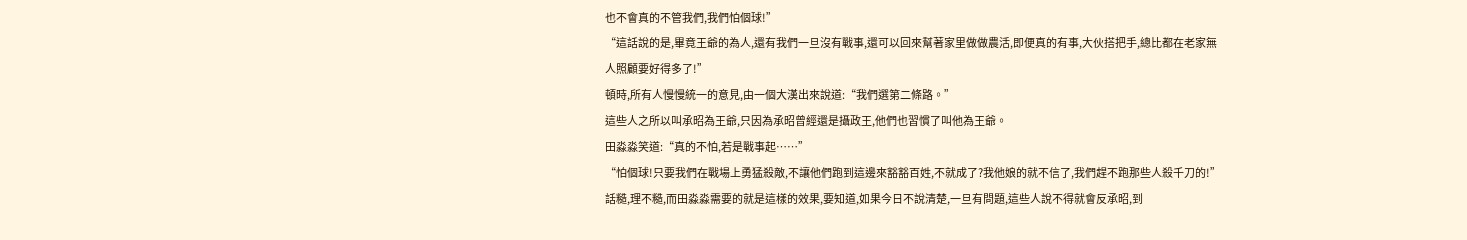也不會真的不管我們,我們怕個球!”
“這話說的是,畢竟王爺的為人,還有我們一旦沒有戰事,還可以回來幫著家里做做農活,即便真的有事,大伙搭把手,總比都在老家無人照顧要好得多了!”
頓時,所有人慢慢統一的意見,由一個大漢出來說道:“我們選第二條路。”
這些人之所以叫承昭為王爺,只因為承昭曾經還是攝政王,他們也習慣了叫他為王爺。
田淼淼笑道:“真的不怕,若是戰事起……”
“怕個球!只要我們在戰場上勇猛殺敵,不讓他們跑到這邊來豁豁百姓,不就成了?我他娘的就不信了,我們趕不跑那些人殺千刀的!”
話糙,理不糙,而田淼淼需要的就是這樣的效果,要知道,如果今日不說清楚,一旦有問題,這些人說不得就會反承昭,到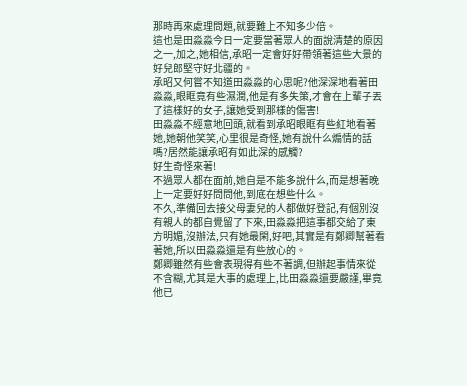那時再來處理問題,就要難上不知多少倍。
這也是田淼淼今日一定要當著眾人的面說清楚的原因之一,加之,她相信,承昭一定會好好帶領著這些大景的好兒郎堅守好北疆的。
承昭又何嘗不知道田淼淼的心思呢?他深深地看著田淼淼,眼眶竟有些濕潤,他是有多失策,才會在上輩子丟了這樣好的女子,讓她受到那樣的傷害!
田淼淼不經意地回頭,就看到承昭眼眶有些紅地看著她,她朝他笑笑,心里很是奇怪,她有說什么煽情的話嗎?居然能讓承昭有如此深的感觸?
好生奇怪來著!
不過眾人都在面前,她自是不能多說什么,而是想著晚上一定要好好問問他,到底在想些什么。
不久,準備回去接父母妻兒的人都做好登記,有個別沒有親人的都自覺留了下來,田淼淼把這事都交給了東方明媚,沒辦法,只有她最閑,好吧,其實是有鄭卿幫著看著她,所以田淼淼還是有些放心的。
鄭卿雖然有些會表現得有些不著調,但辦起事情來從不含糊,尤其是大事的處理上,比田淼淼還要嚴謹,畢竟他已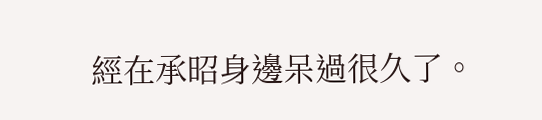經在承昭身邊呆過很久了。